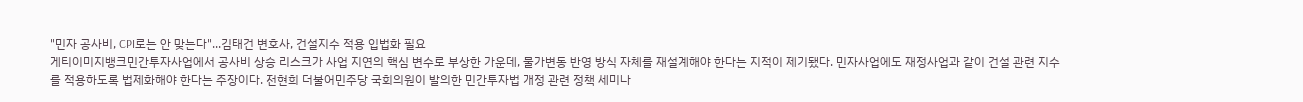"민자 공사비, CPI로는 안 맞는다"...김태건 변호사, 건설지수 적용 입법화 필요
게티이미지뱅크민간투자사업에서 공사비 상승 리스크가 사업 지연의 핵심 변수로 부상한 가운데, 물가변동 반영 방식 자체를 재설계해야 한다는 지적이 제기됐다. 민자사업에도 재정사업과 같이 건설 관련 지수를 적용하도록 법제화해야 한다는 주장이다. 전현희 더불어민주당 국회의원이 발의한 민간투자법 개정 관련 정책 세미나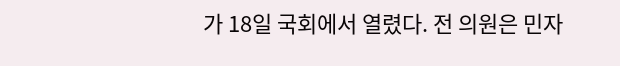가 18일 국회에서 열렸다. 전 의원은 민자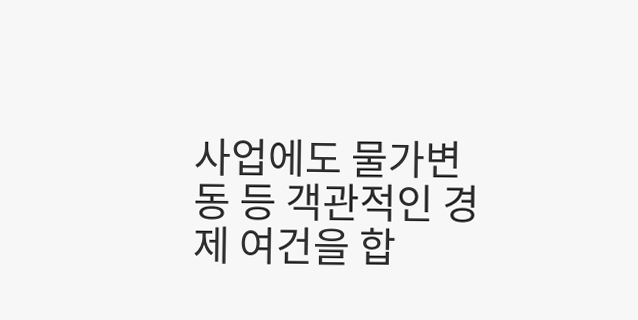사업에도 물가변동 등 객관적인 경제 여건을 합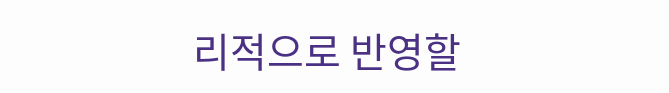리적으로 반영할